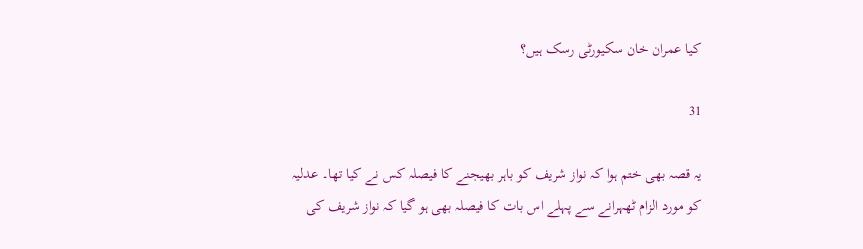کیا عمران خان سکیورٹی رسک ہیں؟

31

یہ قصہ بھی ختم ہوا کہ نواز شریف کو باہر بھیجنے کا فیصلہ کس نے کیا تھا۔ عدلیہ کو مورد الزام ٹھہرانے سے پہلے اس بات کا فیصلہ بھی ہو گیا کہ نواز شریف کی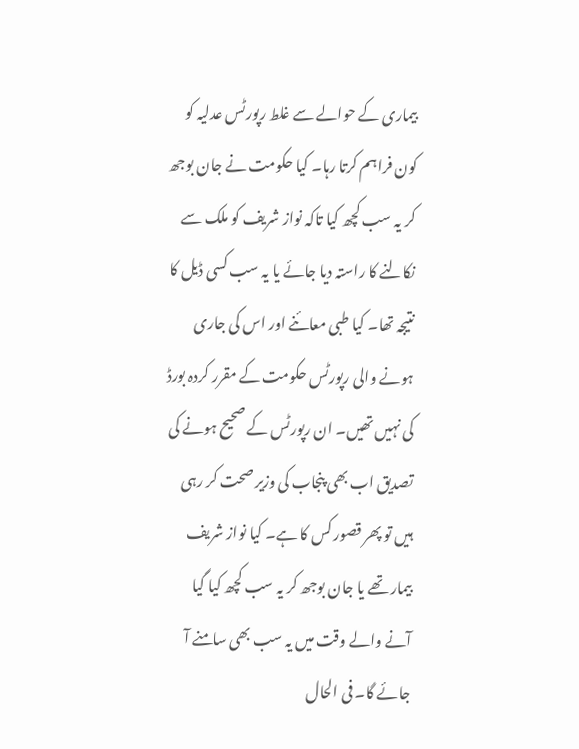بیماری کے حوالے سے غلط رپورٹس عدلیہ کو کون فراہم کرتا رہا۔ کیا حکومت نے جان بوجھ کر یہ سب کچھ کیا تاکہ نواز شریف کو ملک سے نکالنے کا راستہ دیا جائے یا یہ سب کسی ڈیل کا نتیجہ تھا۔ کیا طبی معائنے اور اس کی جاری ہونے والی رپورٹس حکومت کے مقرر کردہ بورڈ کی نہیں تھیں۔ ان رپورٹس کے صحیح ہونے کی تصدیق اب بھی پنجاب کی وزیر صحت کر رہی ہیں تو پھر قصور کس کا ہے۔ کیا نواز شریف بیمار تھے یا جان بوجھ کر یہ سب کچھ کیا گیا آنے والے وقت میں یہ سب بھی سامنے آ جائے گا۔ فی الحال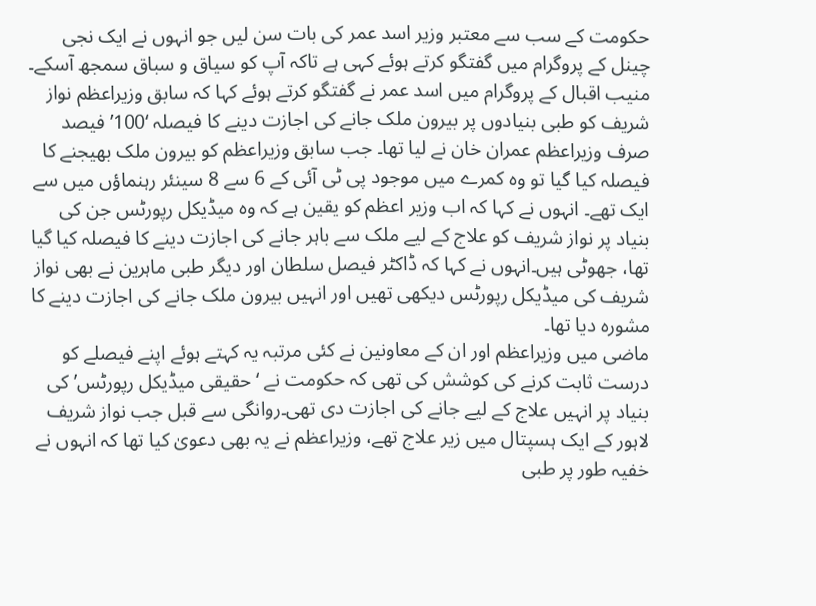حکومت کے سب سے معتبر وزیر اسد عمر کی بات سن لیں جو انہوں نے ایک نجی چینل کے پروگرام میں گفتگو کرتے ہوئے کہی ہے تاکہ آپ کو سیاق و سباق سمجھ آسکے۔ منیب اقبال کے پروگرام میں اسد عمر نے گفتگو کرتے ہوئے کہا کہ سابق وزیراعظم نواز شریف کو طبی بنیادوں پر بیرون ملک جانے کی اجازت دینے کا فیصلہ ‘100’ فیصد صرف وزیراعظم عمران خان نے لیا تھا۔ جب سابق وزیراعظم کو بیرون ملک بھیجنے کا فیصلہ کیا گیا تو وہ کمرے میں موجود پی ٹی آئی کے 6 سے 8 سینئر رہنماؤں میں سے ایک تھے۔ انہوں نے کہا کہ اب وزیر اعظم کو یقین ہے کہ وہ میڈیکل رپورٹس جن کی بنیاد پر نواز شریف کو علاج کے لیے ملک سے باہر جانے کی اجازت دینے کا فیصلہ کیا گیا تھا، جھوٹی ہیں۔انہوں نے کہا کہ ڈاکٹر فیصل سلطان اور دیگر طبی ماہرین نے بھی نواز شریف کی میڈیکل رپورٹس دیکھی تھیں اور انہیں بیرون ملک جانے کی اجازت دینے کا مشورہ دیا تھا۔
ماضی میں وزیراعظم اور ان کے معاونین نے کئی مرتبہ یہ کہتے ہوئے اپنے فیصلے کو درست ثابت کرنے کی کوشش کی تھی کہ حکومت نے ‘حقیقی میڈیکل رپورٹس’ کی بنیاد پر انہیں علاج کے لیے جانے کی اجازت دی تھی۔روانگی سے قبل جب نواز شریف لاہور کے ایک ہسپتال میں زیر علاج تھے، وزیراعظم نے یہ بھی دعویٰ کیا تھا کہ انہوں نے خفیہ طور پر طبی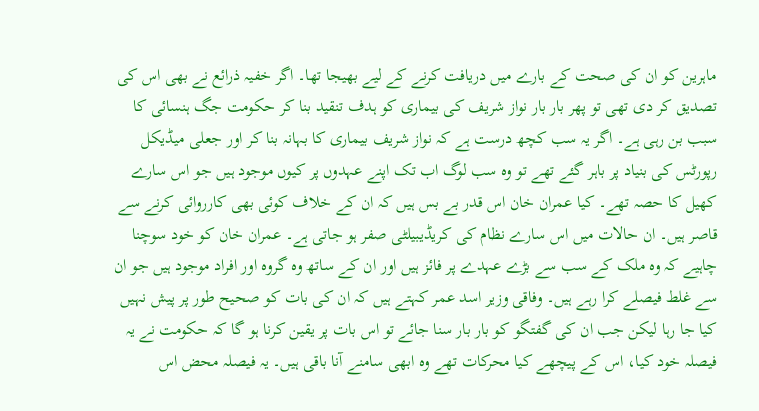ماہرین کو ان کی صحت کے بارے میں دریافت کرنے کے لیے بھیجا تھا۔ اگر خفیہ ذرائع نے بھی اس کی تصدیق کر دی تھی تو پھر بار بار نواز شریف کی بیماری کو ہدف تنقید بنا کر حکومت جگ ہنسائی کا سبب بن رہی ہے۔ اگر یہ سب کچھ درست ہے کہ نواز شریف بیماری کا بہانہ بنا کر اور جعلی میڈیکل رپورٹس کی بنیاد پر باہر گئے تھے تو وہ سب لوگ اب تک اپنے عہدوں پر کیوں موجود ہیں جو اس سارے کھیل کا حصہ تھے۔ کیا عمران خان اس قدر بے بس ہیں کہ ان کے خلاف کوئی بھی کارروائی کرنے سے قاصر ہیں۔ ان حالات میں اس سارے نظام کی کریڈیبیلٹی صفر ہو جاتی ہے۔ عمران خان کو خود سوچنا چاہیے کہ وہ ملک کے سب سے بڑے عہدے پر فائز ہیں اور ان کے ساتھ وہ گروہ اور افراد موجود ہیں جو ان سے غلط فیصلے کرا رہے ہیں۔ وفاقی وزیر اسد عمر کہتے ہیں کہ ان کی بات کو صحیح طور پر پیش نہیں کیا جا رہا لیکن جب ان کی گفتگو کو بار بار سنا جائے تو اس بات پر یقین کرنا ہو گا کہ حکومت نے یہ فیصلہ خود کیا، اس کے پیچھے کیا محرکات تھے وہ ابھی سامنے آنا باقی ہیں۔ یہ فیصلہ محض اس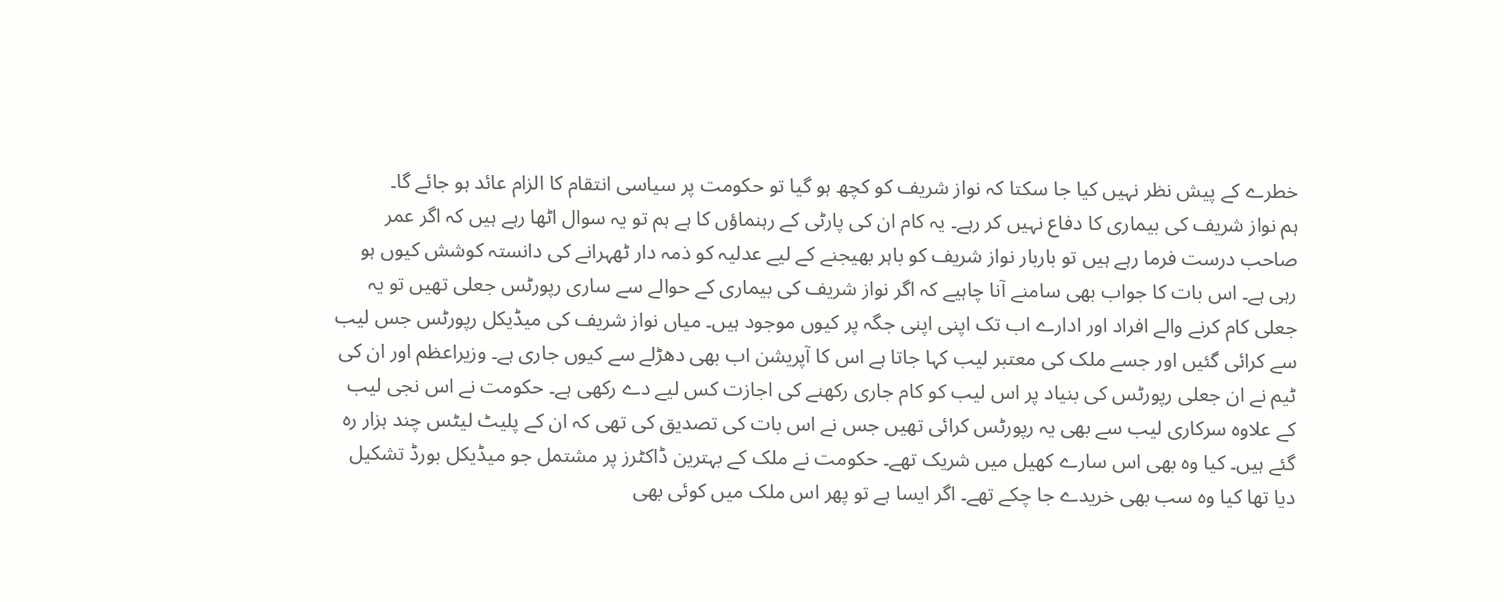خطرے کے پیش نظر نہیں کیا جا سکتا کہ نواز شریف کو کچھ ہو گیا تو حکومت پر سیاسی انتقام کا الزام عائد ہو جائے گا۔
ہم نواز شریف کی بیماری کا دفاع نہیں کر رہے۔ یہ کام ان کی پارٹی کے رہنماؤں کا ہے ہم تو یہ سوال اٹھا رہے ہیں کہ اگر عمر صاحب درست فرما رہے ہیں تو باربار نواز شریف کو باہر بھیجنے کے لیے عدلیہ کو ذمہ دار ٹھہرانے کی دانستہ کوشش کیوں ہو رہی ہے۔ اس بات کا جواب بھی سامنے آنا چاہیے کہ اگر نواز شریف کی بیماری کے حوالے سے ساری رپورٹس جعلی تھیں تو یہ جعلی کام کرنے والے افراد اور ادارے اب تک اپنی اپنی جگہ پر کیوں موجود ہیں۔ میاں نواز شریف کی میڈیکل رپورٹس جس لیب سے کرائی گئیں اور جسے ملک کی معتبر لیب کہا جاتا ہے اس کا آپریشن اب بھی دھڑلے سے کیوں جاری ہے۔ وزیراعظم اور ان کی ٹیم نے ان جعلی رپورٹس کی بنیاد پر اس لیب کو کام جاری رکھنے کی اجازت کس لیے دے رکھی ہے۔ حکومت نے اس نجی لیب کے علاوہ سرکاری لیب سے بھی یہ رپورٹس کرائی تھیں جس نے اس بات کی تصدیق کی تھی کہ ان کے پلیٹ لیٹس چند ہزار رہ گئے ہیں۔ کیا وہ بھی اس سارے کھیل میں شریک تھے۔ حکومت نے ملک کے بہترین ڈاکٹرز پر مشتمل جو میڈیکل بورڈ تشکیل دیا تھا کیا وہ سب بھی خریدے جا چکے تھے۔ اگر ایسا ہے تو پھر اس ملک میں کوئی بھی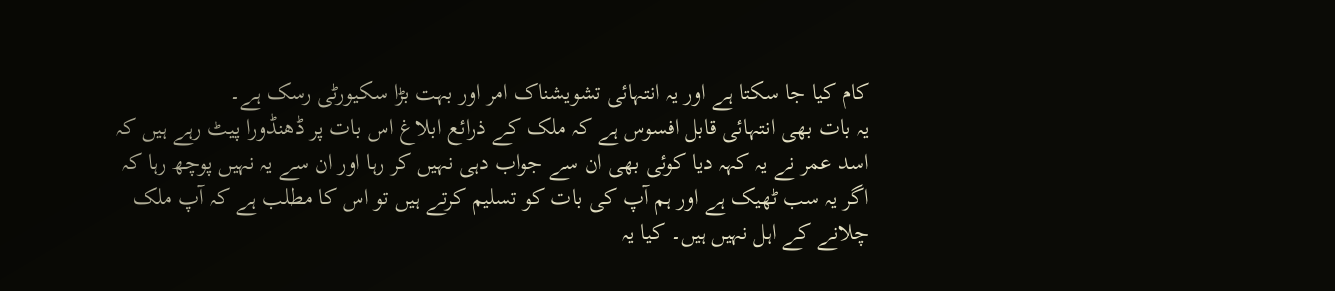کام کیا جا سکتا ہے اور یہ انتہائی تشویشناک امر اور بہت بڑا سکیورٹی رسک ہے۔
یہ بات بھی انتہائی قابل افسوس ہے کہ ملک کے ذرائع ابلاغ اس بات پر ڈھنڈورا پیٹ رہے ہیں کہ اسد عمر نے یہ کہہ دیا کوئی بھی ان سے جواب دہی نہیں کر رہا اور ان سے یہ نہیں پوچھ رہا کہ اگر یہ سب ٹھیک ہے اور ہم آپ کی بات کو تسلیم کرتے ہیں تو اس کا مطلب ہے کہ آپ ملک چلانے کے اہل نہیں ہیں۔ کیا یہ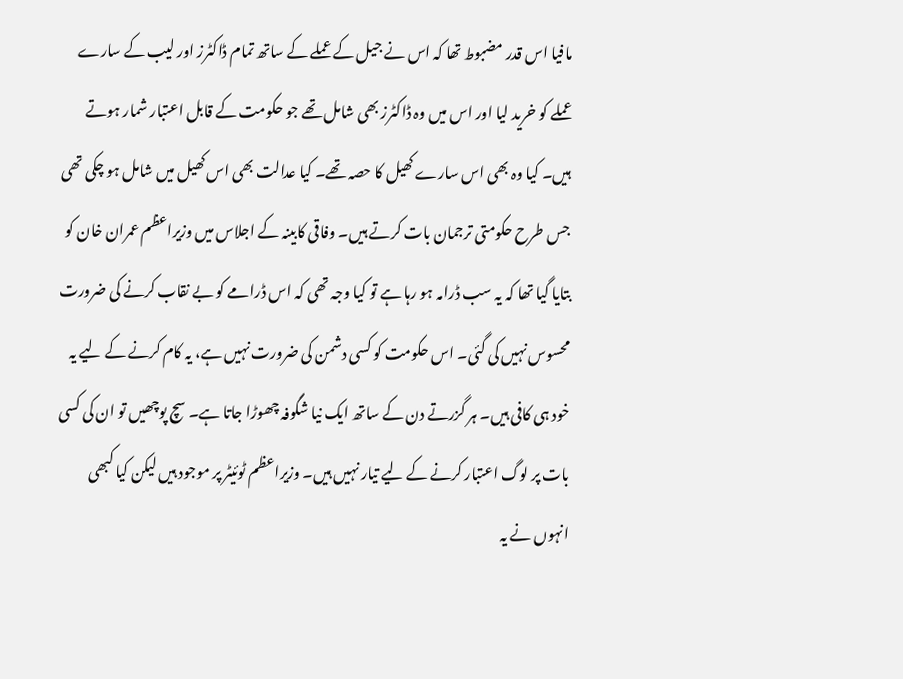مافیا اس قدر مضبوط تھا کہ اس نے جیل کے عملے کے ساتھ تمام ڈاکٹرز اور لیب کے سارے عملے کو خرید لیا اور اس میں وہ ڈاکٹرز بھی شامل تھے جو حکومت کے قابل اعتبار شمار ہوتے ہیں۔ کیا وہ بھی اس سارے کھیل کا حصہ تھے۔ کیا عدالت بھی اس کھیل میں شامل ہو چکی تھی جس طرح حکومتی ترجمان بات کرتے ہیں۔ وفاقی کابینہ کے اجلاس میں وزیراعظم عمران خان کو بتایا گیا تھا کہ یہ سب ڈرامہ ہو رہا ہے تو کیا وجہ تھی کہ اس ڈرامے کو بے نقاب کرنے کی ضرورت محسوس نہیں کی گئی۔ اس حکومت کو کسی دشمن کی ضرورت نہیں ہے، یہ کام کرنے کے لیے یہ خود ہی کافی ہیں۔ ہر گزرتے دن کے ساتھ ایک نیا شگوفہ چھوڑا جاتا ہے۔ سچ پوچھیں تو ان کی کسی بات پر لوگ اعتبار کرنے کے لیے تیار نہیں ہیں۔ وزیراعظم ٹوئیٹر پر موجود ہیں لیکن کیا کبھی انہوں نے یہ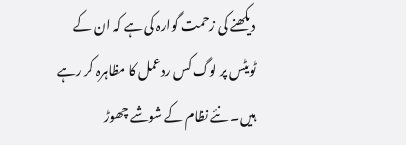دیکھنے کی زحمت گوارہ کی ہے کہ ان کے ٹویٹس پر لوگ کس ردعمل کا مظاہرہ کر رہے ہیں۔ نئے نظام کے شوشے چھوڑ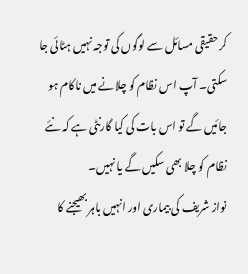کر حقیقی مسائل سے لوگوں کی توجہ نہیں ہٹائی جا سکتی۔ آپ اس نظام کو چلانے میں ناکام ہو جائیں گے تو اس بات کی کیا گارنٹی ہے کہ نئے نظام کو چلا بھی سکیں گے یا نہیں۔
نواز شریف کی بیماری اور انہیں باہر بھیجنے کا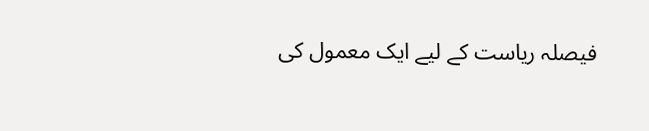فیصلہ ریاست کے لیے ایک معمول کی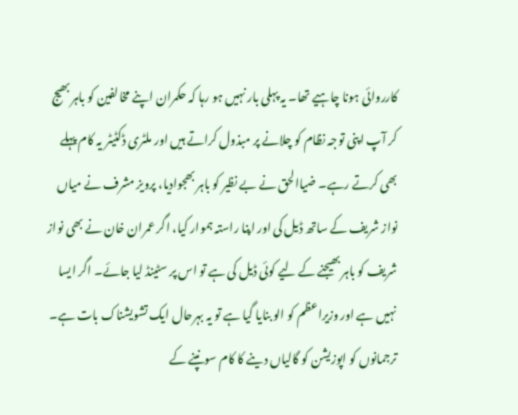کارروائی ہونا چاہیے تھا۔ یہ پہلی بار نہیں ہو رہا کہ حکمران اپنے مخالفین کو باہر بھیج کر آپ اپنی توجہ نظام کو چلانے پر مبذول کراتے ہیں اور ملٹری ڈکٹیٹر یہ کام پہلے بھی کرتے رہے۔ ضیاالحق نے بے نظیر کو باہر بھجوادیا، پرویز مشرف نے میاں نواز شریف کے ساتھ ڈیل کی اور اپنا راستہ ہموار کیا، اگر عمران خان نے بھی نواز شریف کو باہر بھیجنے کے لیے کوئی ڈیل کی ہے تو اس پر سٹینڈ لیا جائے۔ اگر ایسا نہیں ہے اور وزیراعظم کو الو بنایا گیا ہے تو یہ بہرحال ایک تشویشناک بات ہے۔ ترجمانوں کو اپوزیشن کو گالیاں دینے کا کام سونپنے کے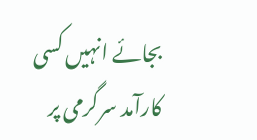بجائے انہیں کسی کارآمد سرگرمی پر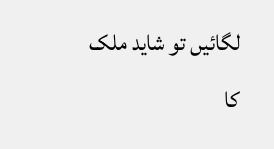لگائیں تو شاید ملک کا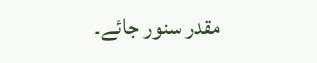مقدر سنور جائے۔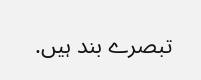تبصرے بند ہیں.